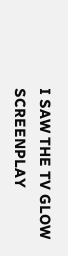I SAW THE TV GLOW SCREENPLAY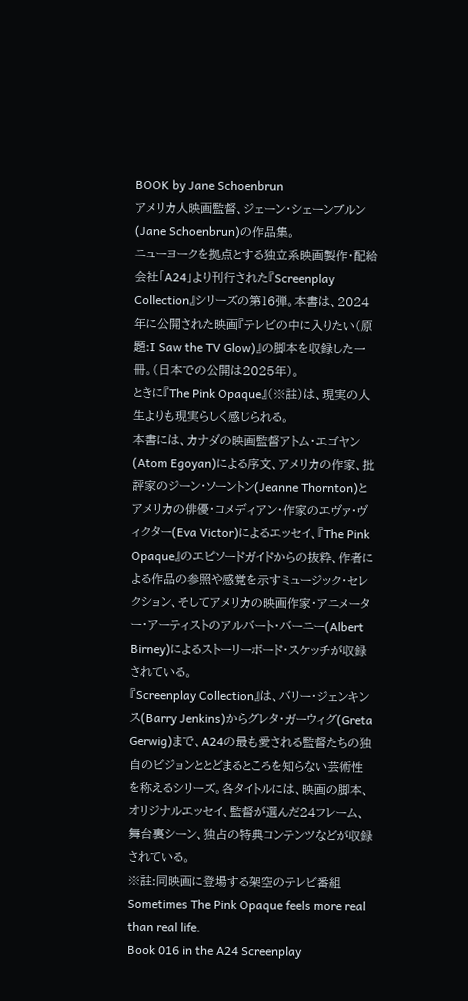BOOK by Jane Schoenbrun
アメリカ人映画監督、ジェーン・シェーンブルン(Jane Schoenbrun)の作品集。
ニューヨークを拠点とする独立系映画製作・配給会社「A24」より刊行された『Screenplay Collection』シリーズの第16弾。本書は、2024年に公開された映画『テレビの中に入りたい(原題:I Saw the TV Glow)』の脚本を収録した一冊。(日本での公開は2025年)。
ときに『The Pink Opaque』(※註)は、現実の人生よりも現実らしく感じられる。
本書には、カナダの映画監督アトム・エゴヤン(Atom Egoyan)による序文、アメリカの作家、批評家のジーン・ソーントン(Jeanne Thornton)とアメリカの俳優・コメディアン・作家のエヴァ・ヴィクター(Eva Victor)によるエッセイ、『The Pink Opaque』のエピソードガイドからの抜粋、作者による作品の参照や感覚を示すミュージック・セレクション、そしてアメリカの映画作家・アニメーター・アーティストのアルバート・バーニー(Albert Birney)によるストーリーボード・スケッチが収録されている。
『Screenplay Collection』は、バリー・ジェンキンス(Barry Jenkins)からグレタ・ガーウィグ(Greta Gerwig)まで、A24の最も愛される監督たちの独自のビジョンととどまるところを知らない芸術性を称えるシリーズ。各タイトルには、映画の脚本、オリジナルエッセイ、監督が選んだ24フレーム、舞台裏シーン、独占の特典コンテンツなどが収録されている。
※註:同映画に登場する架空のテレビ番組
Sometimes The Pink Opaque feels more real than real life.
Book 016 in the A24 Screenplay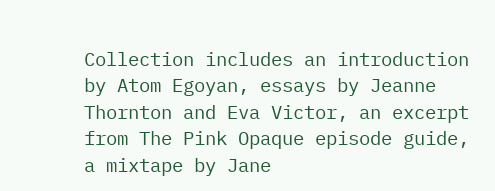Collection includes an introduction by Atom Egoyan, essays by Jeanne Thornton and Eva Victor, an excerpt from The Pink Opaque episode guide, a mixtape by Jane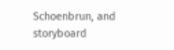Schoenbrun, and storyboard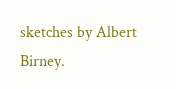sketches by Albert Birney.